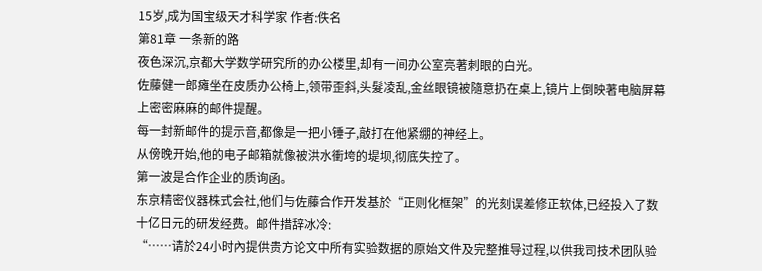15岁,成为国宝级天才科学家 作者:佚名
第81章 一条新的路
夜色深沉,京都大学数学研究所的办公楼里,却有一间办公室亮著刺眼的白光。
佐藤健一郎瘫坐在皮质办公椅上,领带歪斜,头髮凌乱,金丝眼镜被隨意扔在桌上,镜片上倒映著电脑屏幕上密密麻麻的邮件提醒。
每一封新邮件的提示音,都像是一把小锤子,敲打在他紧绷的神经上。
从傍晚开始,他的电子邮箱就像被洪水衝垮的堤坝,彻底失控了。
第一波是合作企业的质询函。
东京精密仪器株式会社,他们与佐藤合作开发基於“正则化框架”的光刻误差修正软体,已经投入了数十亿日元的研发经费。邮件措辞冰冷:
“……请於24小时內提供贵方论文中所有实验数据的原始文件及完整推导过程,以供我司技术团队验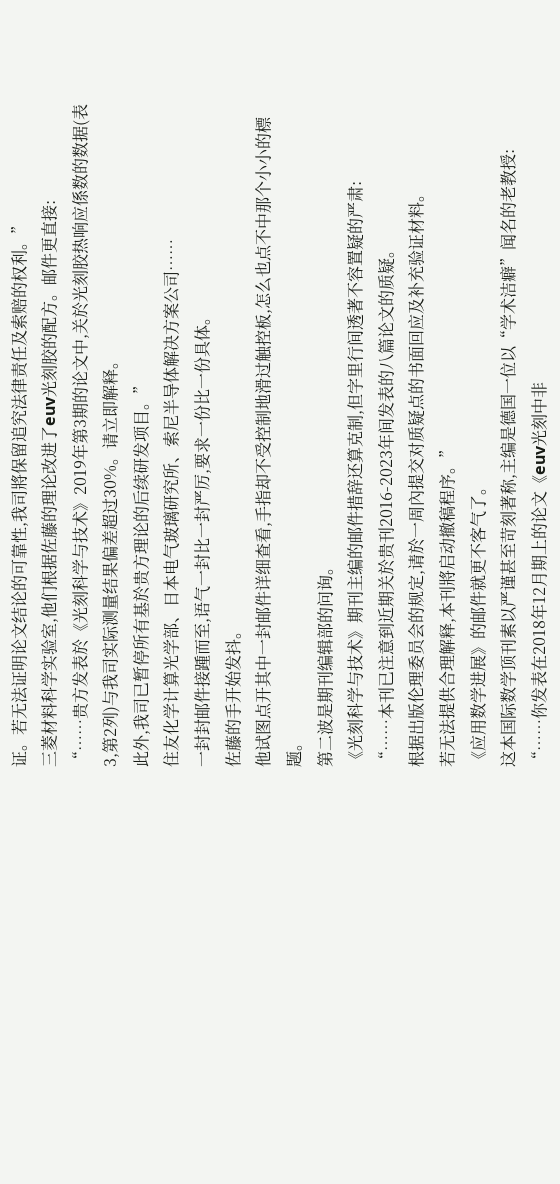证。若无法证明论文结论的可靠性,我司將保留追究法律责任及索赔的权利。”
三菱材料科学实验室,他们根据佐藤的理论改进了euv光刻胶的配方。邮件更直接:
“……贵方发表於《光刻科学与技术》2019年第3期的论文中,关於光刻胶热响应係数的数据(表3,第2列)与我司实际测量结果偏差超过30%。请立即解释。
此外,我司已暂停所有基於贵方理论的后续研发项目。”
住友化学计算光学部、日本电气玻璃研究所、索尼半导体解决方案公司……
一封封邮件接踵而至,语气一封比一封严厉,要求一份比一份具体。
佐藤的手开始发抖。
他试图点开其中一封邮件详细查看,手指却不受控制地滑过触控板,怎么也点不中那个小小的標题。
第二波是期刊编辑部的问询。
《光刻科学与技术》期刊主编的邮件措辞还算克制,但字里行间透著不容置疑的严肃:
“……本刊已注意到近期关於贵刊2016-2023年间发表的八篇论文的质疑。
根据出版伦理委员会的规定,请於一周內提交对质疑点的书面回应及补充验证材料。
若无法提供合理解释,本刊將启动撤稿程序。”
《应用数学进展》的邮件就更不客气了。
这本国际数学顶刊素以严谨甚至苛刻著称,主编是德国一位以“学术洁癖”闻名的老教授:
“……你发表在2018年12月期上的论文《euv光刻中非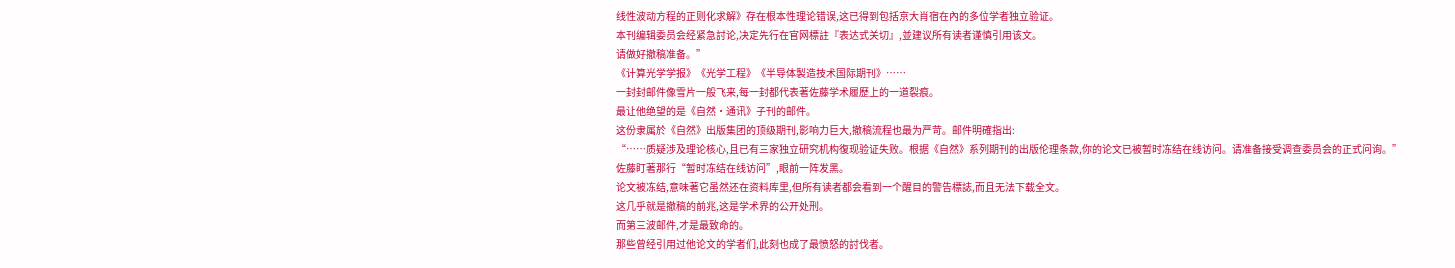线性波动方程的正则化求解》存在根本性理论错误,这已得到包括京大肖宿在內的多位学者独立验证。
本刊编辑委员会经紧急討论,决定先行在官网標註『表达式关切』,並建议所有读者谨慎引用该文。
请做好撤稿准备。”
《计算光学学报》《光学工程》《半导体製造技术国际期刊》……
一封封邮件像雪片一般飞来,每一封都代表著佐藤学术履歷上的一道裂痕。
最让他绝望的是《自然·通讯》子刊的邮件。
这份隶属於《自然》出版集团的顶级期刊,影响力巨大,撤稿流程也最为严苛。邮件明確指出:
“……质疑涉及理论核心,且已有三家独立研究机构復现验证失败。根据《自然》系列期刊的出版伦理条款,你的论文已被暂时冻结在线访问。请准备接受调查委员会的正式问询。”
佐藤盯著那行“暂时冻结在线访问”,眼前一阵发黑。
论文被冻结,意味著它虽然还在资料库里,但所有读者都会看到一个醒目的警告標誌,而且无法下载全文。
这几乎就是撤稿的前兆,这是学术界的公开处刑。
而第三波邮件,才是最致命的。
那些曾经引用过他论文的学者们,此刻也成了最愤怒的討伐者。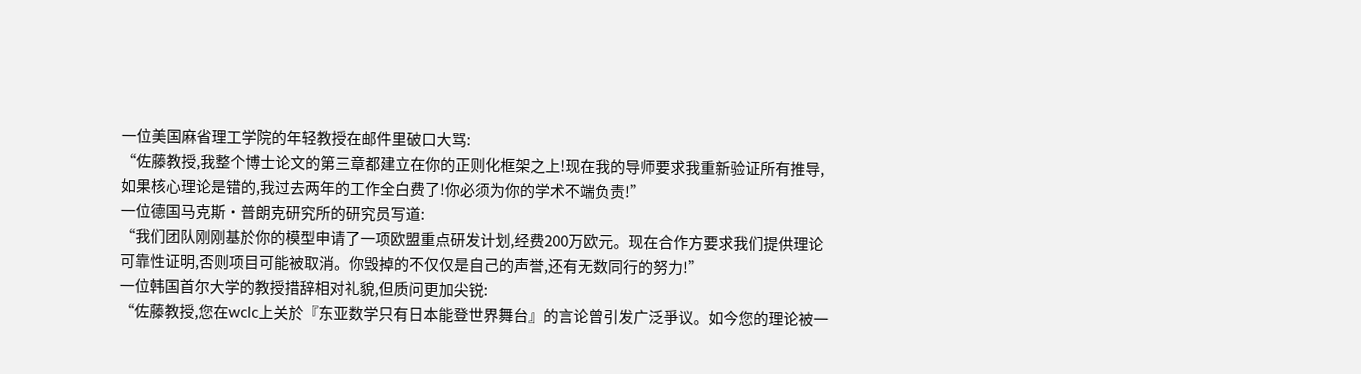一位美国麻省理工学院的年轻教授在邮件里破口大骂:
“佐藤教授,我整个博士论文的第三章都建立在你的正则化框架之上!现在我的导师要求我重新验证所有推导,如果核心理论是错的,我过去两年的工作全白费了!你必须为你的学术不端负责!”
一位德国马克斯·普朗克研究所的研究员写道:
“我们团队刚刚基於你的模型申请了一项欧盟重点研发计划,经费200万欧元。现在合作方要求我们提供理论可靠性证明,否则项目可能被取消。你毁掉的不仅仅是自己的声誉,还有无数同行的努力!”
一位韩国首尔大学的教授措辞相对礼貌,但质问更加尖锐:
“佐藤教授,您在wclc上关於『东亚数学只有日本能登世界舞台』的言论曾引发广泛爭议。如今您的理论被一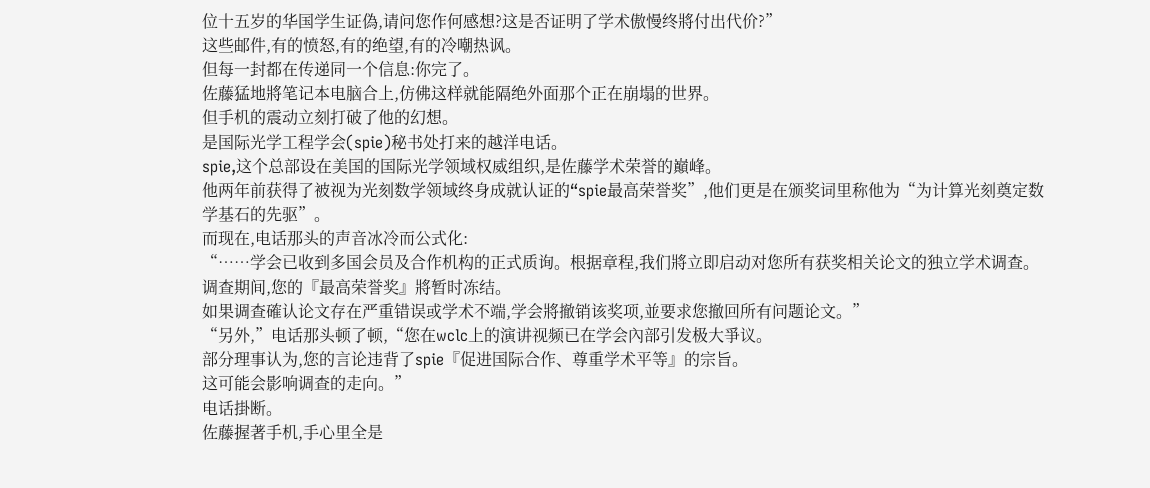位十五岁的华国学生证偽,请问您作何感想?这是否证明了学术傲慢终將付出代价?”
这些邮件,有的愤怒,有的绝望,有的冷嘲热讽。
但每一封都在传递同一个信息:你完了。
佐藤猛地將笔记本电脑合上,仿佛这样就能隔绝外面那个正在崩塌的世界。
但手机的震动立刻打破了他的幻想。
是国际光学工程学会(spie)秘书处打来的越洋电话。
spie,这个总部设在美国的国际光学领域权威组织,是佐藤学术荣誉的巔峰。
他两年前获得了被视为光刻数学领域终身成就认证的“spie最高荣誉奖”,他们更是在颁奖词里称他为“为计算光刻奠定数学基石的先驱”。
而现在,电话那头的声音冰冷而公式化:
“……学会已收到多国会员及合作机构的正式质询。根据章程,我们將立即启动对您所有获奖相关论文的独立学术调查。
调查期间,您的『最高荣誉奖』將暂时冻结。
如果调查確认论文存在严重错误或学术不端,学会將撤销该奖项,並要求您撤回所有问题论文。”
“另外,”电话那头顿了顿,“您在wclc上的演讲视频已在学会內部引发极大爭议。
部分理事认为,您的言论违背了spie『促进国际合作、尊重学术平等』的宗旨。
这可能会影响调查的走向。”
电话掛断。
佐藤握著手机,手心里全是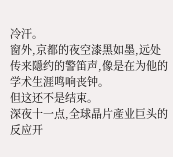冷汗。
窗外,京都的夜空漆黑如墨,远处传来隱约的警笛声,像是在为他的学术生涯鸣响丧钟。
但这还不是结束。
深夜十一点,全球晶片產业巨头的反应开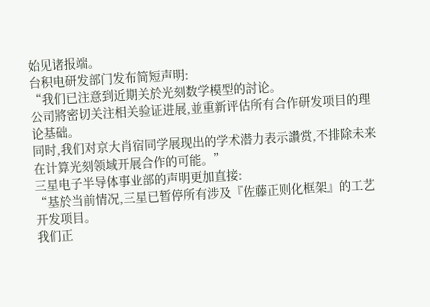始见诸报端。
台积电研发部门发布简短声明:
“我们已注意到近期关於光刻数学模型的討论。
公司將密切关注相关验证进展,並重新评估所有合作研发项目的理论基础。
同时,我们对京大肖宿同学展现出的学术潜力表示讚赏,不排除未来在计算光刻领域开展合作的可能。”
三星电子半导体事业部的声明更加直接:
“基於当前情况,三星已暂停所有涉及『佐藤正则化框架』的工艺开发项目。
我们正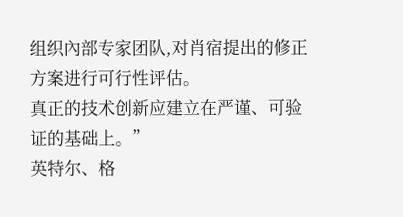组织內部专家团队,对肖宿提出的修正方案进行可行性评估。
真正的技术创新应建立在严谨、可验证的基础上。”
英特尔、格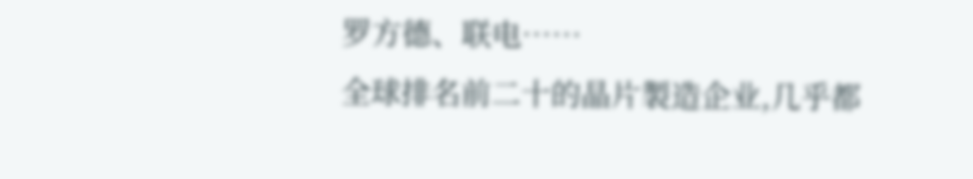罗方德、联电……
全球排名前二十的晶片製造企业,几乎都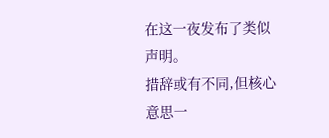在这一夜发布了类似声明。
措辞或有不同,但核心意思一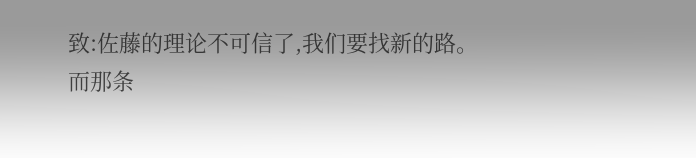致:佐藤的理论不可信了,我们要找新的路。
而那条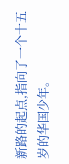新路的起点,指向了一个十五岁的华国少年。